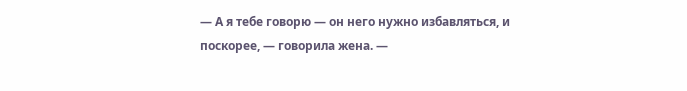— А я тебе говорю — он него нужно избавляться, и поскорее, — говорила жена. —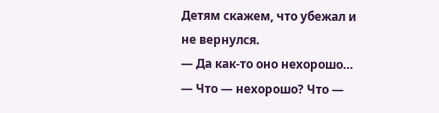Детям скажем, что убежал и не вернулся.
— Да как-то оно нехорошо…
— Что — нехорошо? Что —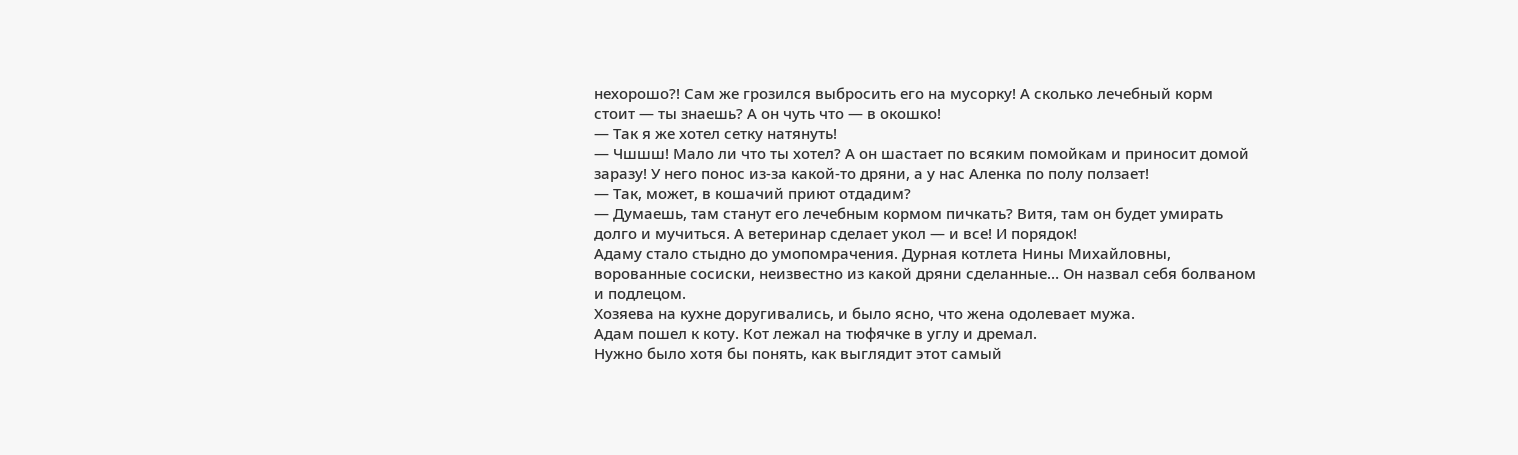нехорошо?! Сам же грозился выбросить его на мусорку! А сколько лечебный корм стоит — ты знаешь? А он чуть что — в окошко!
— Так я же хотел сетку натянуть!
— Чшшш! Мало ли что ты хотел? А он шастает по всяким помойкам и приносит домой заразу! У него понос из-за какой-то дряни, а у нас Аленка по полу ползает!
— Так, может, в кошачий приют отдадим?
— Думаешь, там станут его лечебным кормом пичкать? Витя, там он будет умирать долго и мучиться. А ветеринар сделает укол — и все! И порядок!
Адаму стало стыдно до умопомрачения. Дурная котлета Нины Михайловны, ворованные сосиски, неизвестно из какой дряни сделанные… Он назвал себя болваном и подлецом.
Хозяева на кухне доругивались, и было ясно, что жена одолевает мужа.
Адам пошел к коту. Кот лежал на тюфячке в углу и дремал.
Нужно было хотя бы понять, как выглядит этот самый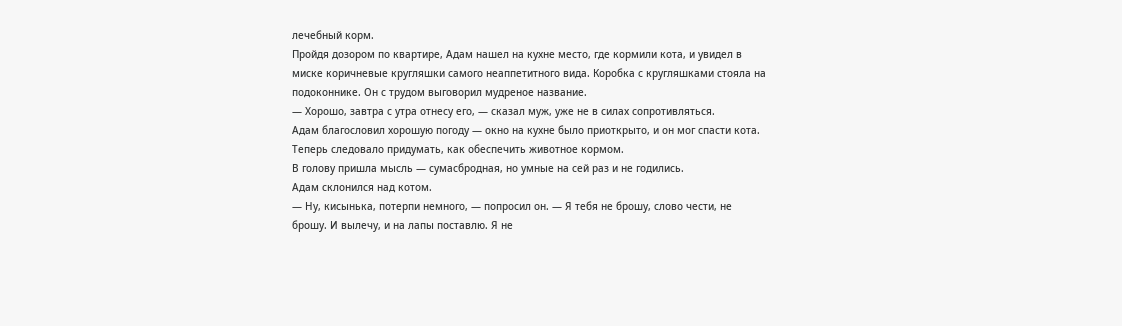лечебный корм.
Пройдя дозором по квартире, Адам нашел на кухне место, где кормили кота, и увидел в миске коричневые кругляшки самого неаппетитного вида. Коробка с кругляшками стояла на подоконнике. Он с трудом выговорил мудреное название.
— Хорошо, завтра с утра отнесу его, — сказал муж, уже не в силах сопротивляться.
Адам благословил хорошую погоду — окно на кухне было приоткрыто, и он мог спасти кота. Теперь следовало придумать, как обеспечить животное кормом.
В голову пришла мысль — сумасбродная, но умные на сей раз и не годились.
Адам склонился над котом.
— Ну, кисынька, потерпи немного, — попросил он. — Я тебя не брошу, слово чести, не брошу. И вылечу, и на лапы поставлю. Я не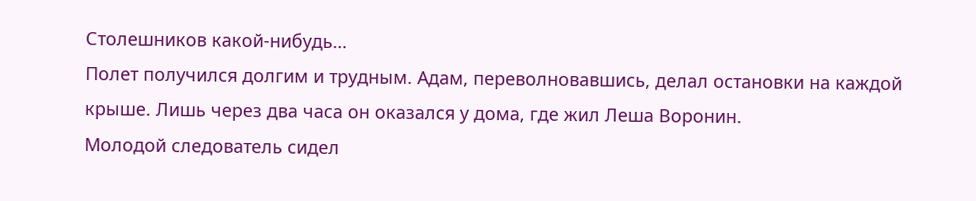Столешников какой-нибудь…
Полет получился долгим и трудным. Адам, переволновавшись, делал остановки на каждой крыше. Лишь через два часа он оказался у дома, где жил Леша Воронин.
Молодой следователь сидел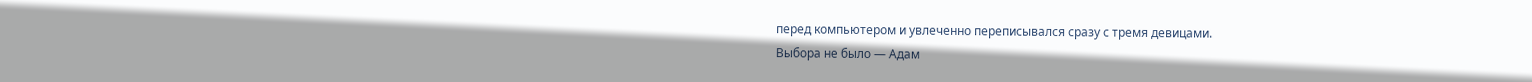перед компьютером и увлеченно переписывался сразу с тремя девицами.
Выбора не было — Адам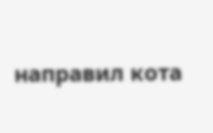направил кота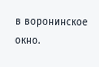в воронинское окно.